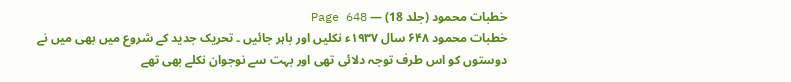خطبات محمود (جلد 18) — Page 648
خطبات محمود ۶۴۸ سال ۱۹۳۷ء نکلیں اور باہر جائیں ۔ تحریک جدید کے شروع میں بھی میں نے دوستوں کو اس طرف توجہ دلائی تھی اور بہت سے نوجوان نکلے بھی تھے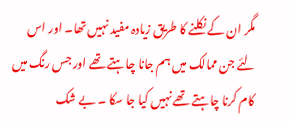مگر ان کے نکلنے کا طریق زیادہ مفید نہیں تھا۔ اور اس لئے جن ممالک میں ہم جانا چاہتے تھے اور جس رنگ میں کام کرنا چاہتے تھے نہیں کیا جا سکا ۔ بے شک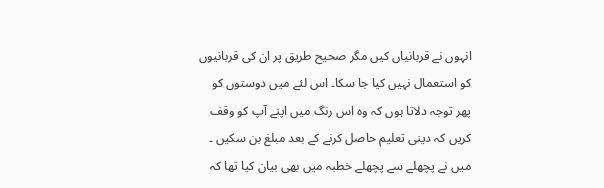انہوں نے قربانیاں کیں مگر صحیح طریق پر ان کی قربانیوں کو استعمال نہیں کیا جا سکا۔ اس لئے میں دوستوں کو پھر توجہ دلاتا ہوں کہ وہ اس رنگ میں اپنے آپ کو وقف کریں کہ دینی تعلیم حاصل کرنے کے بعد مبلغ بن سکیں ۔ میں نے پچھلے سے پچھلے خطبہ میں بھی بیان کیا تھا کہ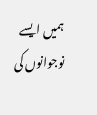ہمیں ایسے نوجوانوں کی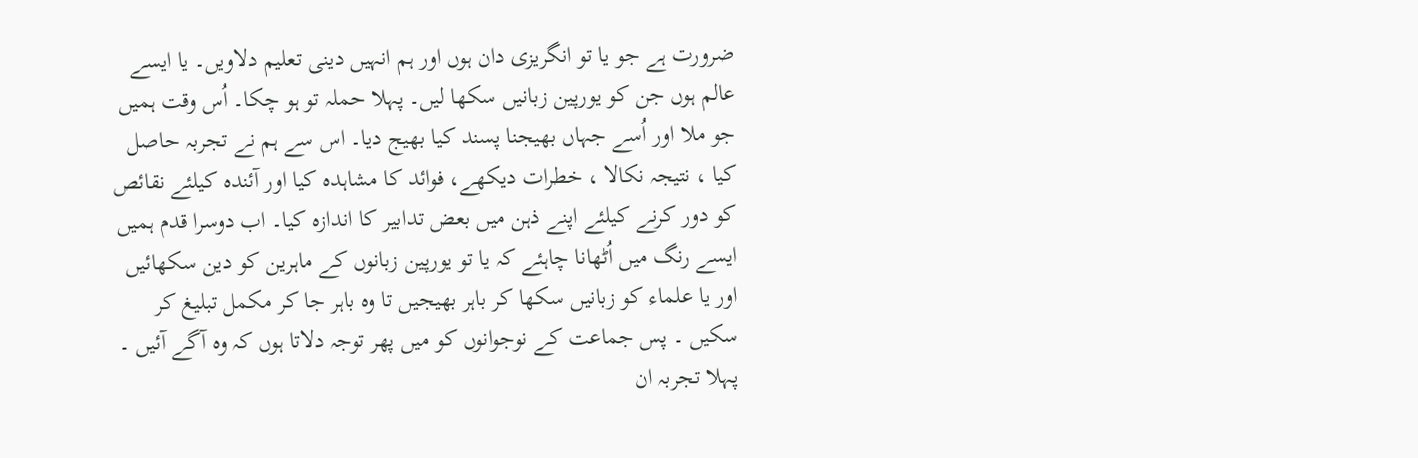ضرورت ہے جو یا تو انگریزی دان ہوں اور ہم انہیں دینی تعلیم دلاویں۔ یا ایسے عالم ہوں جن کو یورپین زبانیں سکھا لیں۔ پہلا حملہ تو ہو چکا۔ اُس وقت ہمیں جو ملا اور اُسے جہاں بھیجنا پسند کیا بھیج دیا۔ اس سے ہم نے تجربہ حاصل کیا ، نتیجہ نکالا ، خطرات دیکھے، فوائد کا مشاہدہ کیا اور آئندہ کیلئے نقائص کو دور کرنے کیلئے اپنے ذہن میں بعض تدابیر کا اندازہ کیا۔ اب دوسرا قدم ہمیں ایسے رنگ میں اُٹھانا چاہئے کہ یا تو یورپین زبانوں کے ماہرین کو دین سکھائیں اور یا علماء کو زبانیں سکھا کر باہر بھیجیں تا وہ باہر جا کر مکمل تبلیغ کر سکیں ۔ پس جماعت کے نوجوانوں کو میں پھر توجہ دلاتا ہوں کہ وہ آگے آئیں ۔ پہلا تجربہ ان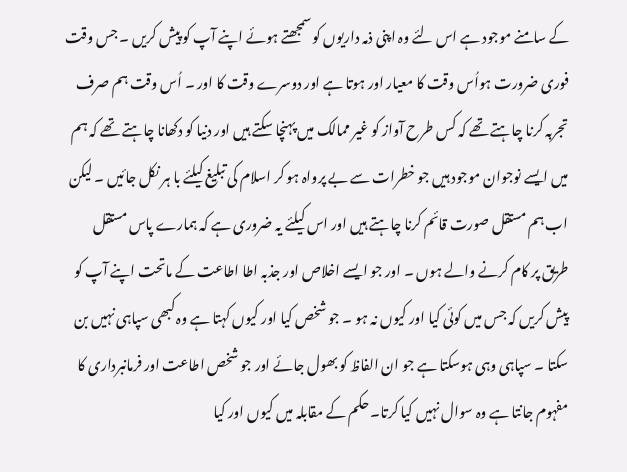کے سامنے موجود ہے اس لئے وہ اپنی ذمہ داریوں کو سمجھتے ہوئے اپنے آپ کو پیش کریں ۔ جس وقت فوری ضرورت ہواُس وقت کا معیار اور ہوتا ہے اور دوسرے وقت کا اور ۔ اُس وقت ہم صرف تجربہ کرنا چاہتے تھے کہ کس طرح آواز کو غیر ممالک میں پہنچا سکتے ہیں اور دنیا کو دکھانا چاہتے تھے کہ ہم میں ایسے نوجوان موجود ہیں جو خطرات سے بے پرواہ ہو کر اسلام کی تبلیغ کیلئے با ہر نکل جائیں ۔ لیکن اب ہم مستقل صورت قائم کرنا چاہتے ہیں اور اس کیلئے یہ ضروری ہے کہ ہمارے پاس مستقل طریق پر کام کرنے والے ہوں ۔ اور جو ایسے اخلاص اور جذبہ اطا اطاعت کے ماتحت اپنے آپ کو پیش کریں کہ جس میں کوئی کیا اور کیوں نہ ہو ۔ جو شخص کیا اور کیوں کہتا ہے وہ کبھی سپاہی نہیں بن سکتا ۔ سپاہی وہی ہوسکتا ہے جو ان الفاظ کو بھول جائے اور جو شخص اطاعت اور فرمانبرداری کا مفہوم جانتا ہے وہ سوال نہیں کیا کرتا۔ حکم کے مقابلہ میں کیوں اور کیا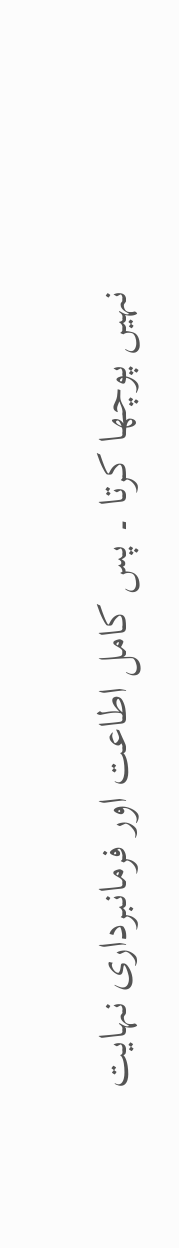نہیں پوچھا کرتا ۔ پس کامل اطاعت اور فرمانبرداری نہایت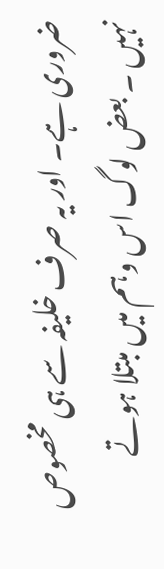ضروری ہے۔ اور یہ صرف خلیفہ سے ہی مخصوص نہیں ۔ بعض لوگ اس وہم میں مبتلا ہوتے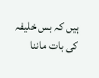ہیں کہ بس خلیفہ کی بات ماننا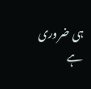ہی ضروری ہے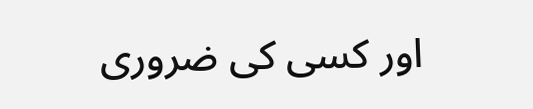اور کسی کی ضروری